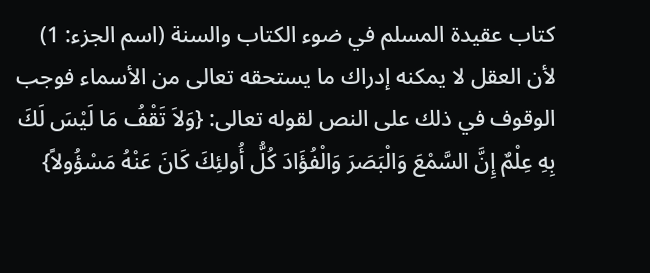كتاب عقيدة المسلم في ضوء الكتاب والسنة (اسم الجزء: 1)
لأن العقل لا يمكنه إدراك ما يستحقه تعالى من الأسماء فوجب الوقوف في ذلك على النص لقوله تعالى: {وَلاَ تَقْفُ مَا لَيْسَ لَكَ بِهِ عِلْمٌ إِنَّ السَّمْعَ وَالْبَصَرَ وَالْفُؤَادَ كُلُّ أُولئِكَ كَانَ عَنْهُ مَسْؤُولاً}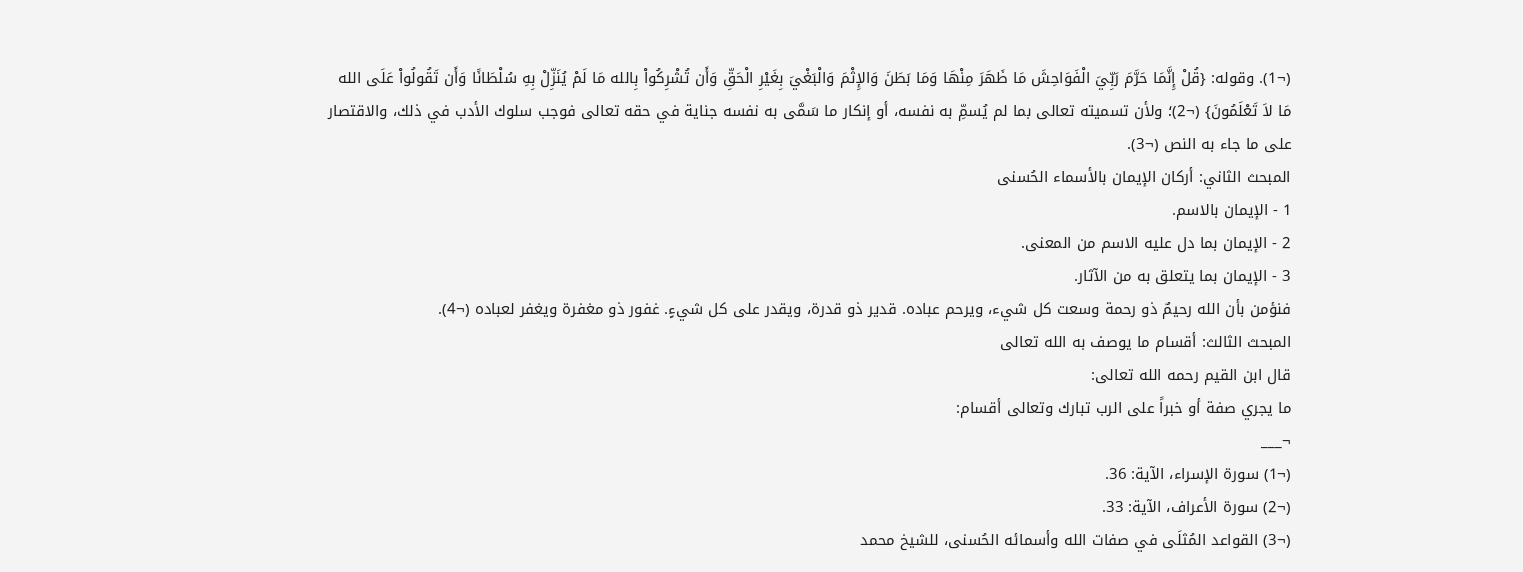(¬1). وقوله: {قُلْ إِنَّمَا حَرَّمَ رَبِّيَ الْفَوَاحِشَ مَا ظَهَرَ مِنْهَا وَمَا بَطَنَ وَالإِثْمَ وَالْبَغْيَ بِغَيْرِ الْحَقِّ وَأَن تُشْرِكُواْ بِالله مَا لَمْ يُنَزِّلْ بِهِ سُلْطَانًا وَأَن تَقُولُواْ عَلَى الله مَا لاَ تَعْلَمُونَ} (¬2)؛ ولأن تسميته تعالى بما لم يُسمِّ به نفسه، أو إنكار ما سَمَّى به نفسه جناية في حقه تعالى فوجب سلوك الأدب في ذلك، والاقتصار على ما جاء به النص (¬3).
المبحث الثاني: أركان الإيمان بالأسماء الحُسنى
1 - الإيمان بالاسم.
2 - الإيمان بما دل عليه الاسم من المعنى.
3 - الإيمان بما يتعلق به من الآثار.
فنؤمن بأن الله رحيمٌ ذو رحمة وسعت كل شيء، ويرحم عباده. قدير ذو قدرة، ويقدر على كل شيءٍ. غفور ذو مغفرة ويغفر لعباده (¬4).
المبحث الثالث: أقسام ما يوصف به الله تعالى
قال ابن القيم رحمه الله تعالى:
ما يجري صفة أو خبراً على الرب تبارك وتعالى أقسام:
¬___
(¬1) سورة الإسراء، الآية: 36.
(¬2) سورة الأعراف، الآية: 33.
(¬3) القواعد المُثلَى في صفات الله وأسمائه الحُسنى، للشيخ محمد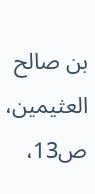بن صالح العثيمين، ص13،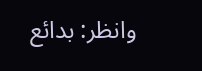وانظر: بدائع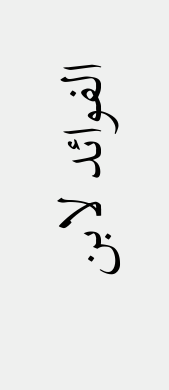الفوائد لابن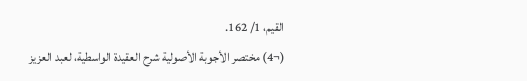القيم، 1/ 162.
(¬4) مختصر الأجوبة الأصولية شرح العقيدة الواسطية، لعبد العزيز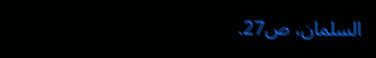السلمان، ص27.